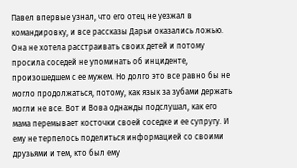Павел впервые узнал, что его отец не уезжал в командировку, и все рассказы Дарьи оказались ложью. Она не хотела расстраивать своих детей и потому просила соседей не упоминать об инциденте, произошедшем с ее мужем. Но долго это все равно бы не могло продолжаться, потому, как язык за зубами держать могли не все. Вот и Вова однажды подслушал, как его мама перемывает косточки своей соседке и ее супругу. И ему не терпелось поделиться информацией со своими друзьями и тем, кто был ему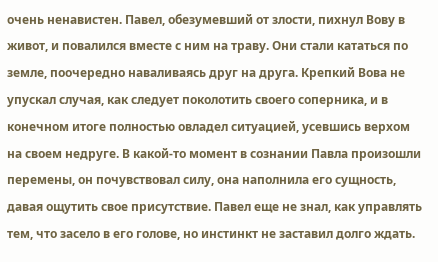очень ненавистен. Павел, обезумевший от злости, пихнул Вову в живот, и повалился вместе с ним на траву. Они стали кататься по земле, поочередно наваливаясь друг на друга. Крепкий Вова не упускал случая, как следует поколотить своего соперника, и в конечном итоге полностью овладел ситуацией, усевшись верхом на своем недруге. В какой-то момент в сознании Павла произошли перемены, он почувствовал силу, она наполнила его сущность, давая ощутить свое присутствие. Павел еще не знал, как управлять тем, что засело в его голове, но инстинкт не заставил долго ждать.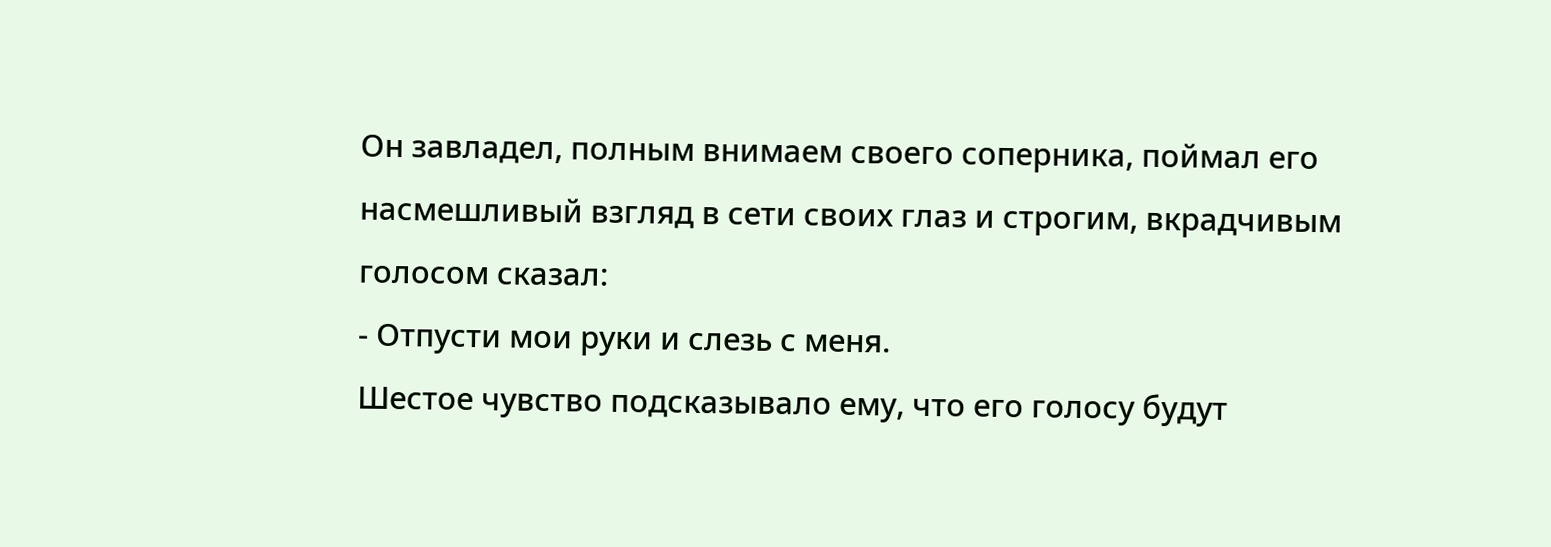Он завладел, полным внимаем своего соперника, поймал его насмешливый взгляд в сети своих глаз и строгим, вкрадчивым голосом сказал:
- Отпусти мои руки и слезь с меня.
Шестое чувство подсказывало ему, что его голосу будут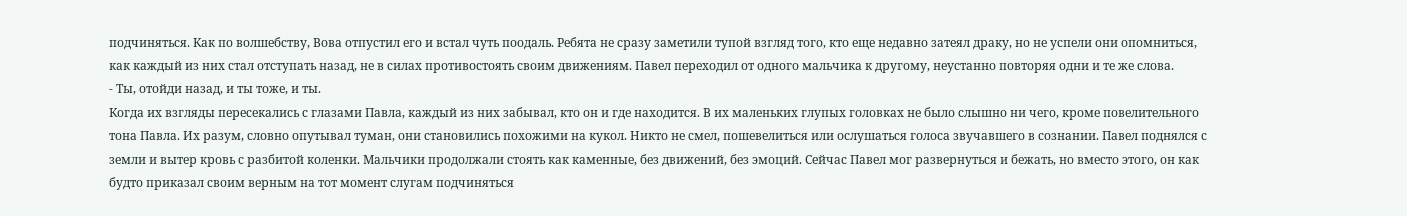подчиняться. Как по волшебству, Вова отпустил его и встал чуть поодаль. Ребята не сразу заметили тупой взгляд того, кто еще недавно затеял драку, но не успели они опомниться, как каждый из них стал отступать назад, не в силах противостоять своим движениям. Павел переходил от одного мальчика к другому, неустанно повторяя одни и те же слова.
- Ты, отойди назад, и ты тоже, и ты.
Когда их взгляды пересекались с глазами Павла, каждый из них забывал, кто он и где находится. В их маленьких глупых головках не было слышно ни чего, кроме повелительного тона Павла. Их разум, словно опутывал туман, они становились похожими на кукол. Никто не смел, пошевелиться или ослушаться голоса звучавшего в сознании. Павел поднялся с земли и вытер кровь с разбитой коленки. Мальчики продолжали стоять как каменные, без движений, без эмоций. Сейчас Павел мог развернуться и бежать, но вместо этого, он как будто приказал своим верным на тот момент слугам подчиняться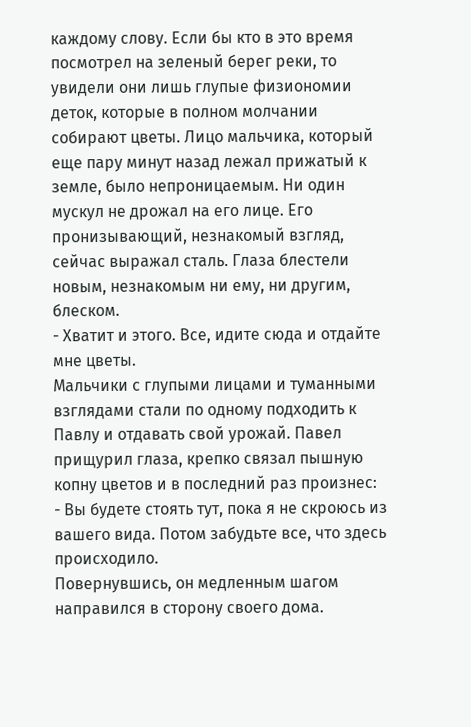каждому слову. Если бы кто в это время посмотрел на зеленый берег реки, то увидели они лишь глупые физиономии деток, которые в полном молчании собирают цветы. Лицо мальчика, который еще пару минут назад лежал прижатый к земле, было непроницаемым. Ни один мускул не дрожал на его лице. Его пронизывающий, незнакомый взгляд, сейчас выражал сталь. Глаза блестели новым, незнакомым ни ему, ни другим, блеском.
- Хватит и этого. Все, идите сюда и отдайте мне цветы.
Мальчики с глупыми лицами и туманными взглядами стали по одному подходить к Павлу и отдавать свой урожай. Павел прищурил глаза, крепко связал пышную копну цветов и в последний раз произнес:
- Вы будете стоять тут, пока я не скроюсь из вашего вида. Потом забудьте все, что здесь происходило.
Повернувшись, он медленным шагом направился в сторону своего дома.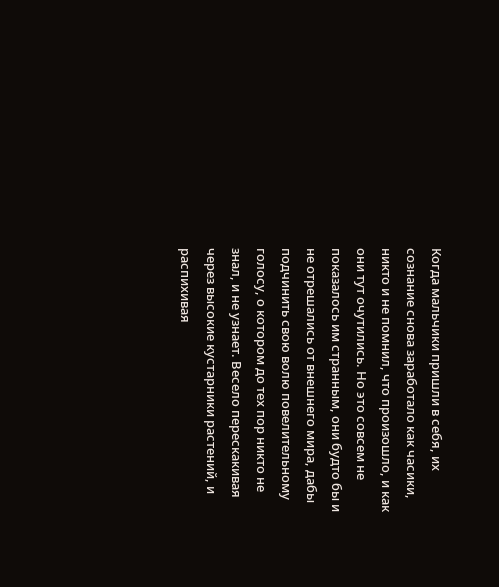Когда мальчики пришли в себя, их сознание снова заработало как часики, никто и не помнил, что произошло, и как они тут очутились. Но это совсем не показалось им странным, они будто бы и не отрешались от внешнего мира, дабы подчинить свою волю повелительному голосу, о котором до тех пор никто не знал, и не узнает. Весело перескакивая через высокие кустарники растений, и распихивая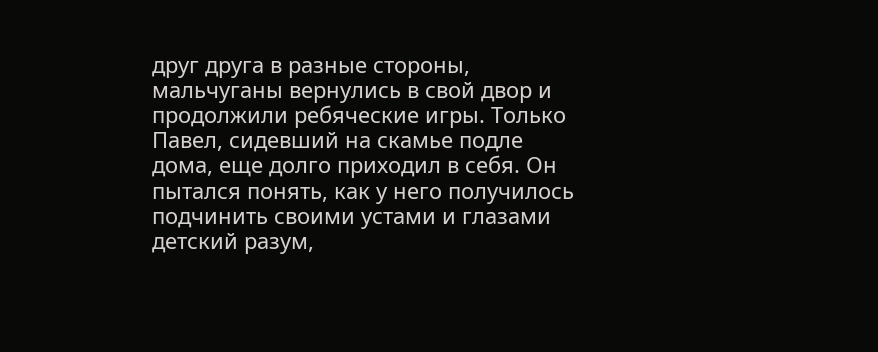друг друга в разные стороны, мальчуганы вернулись в свой двор и продолжили ребяческие игры. Только Павел, сидевший на скамье подле дома, еще долго приходил в себя. Он пытался понять, как у него получилось подчинить своими устами и глазами детский разум,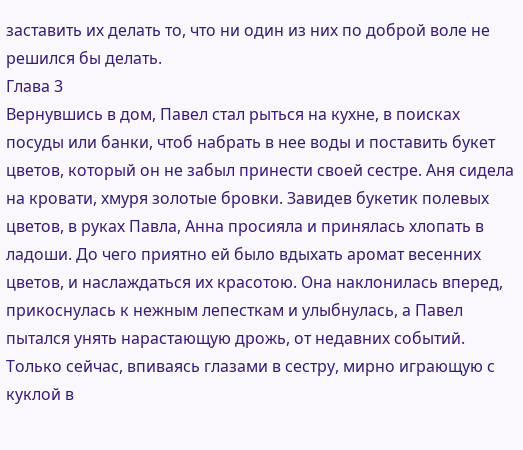заставить их делать то, что ни один из них по доброй воле не решился бы делать.
Глава 3
Вернувшись в дом, Павел стал рыться на кухне, в поисках посуды или банки, чтоб набрать в нее воды и поставить букет цветов, который он не забыл принести своей сестре. Аня сидела на кровати, хмуря золотые бровки. Завидев букетик полевых цветов, в руках Павла, Анна просияла и принялась хлопать в ладоши. До чего приятно ей было вдыхать аромат весенних цветов, и наслаждаться их красотою. Она наклонилась вперед, прикоснулась к нежным лепесткам и улыбнулась, а Павел пытался унять нарастающую дрожь, от недавних событий. Только сейчас, впиваясь глазами в сестру, мирно играющую с куклой в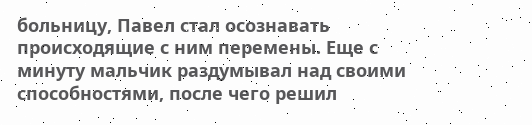больницу, Павел стал осознавать происходящие с ним перемены. Еще с минуту мальчик раздумывал над своими способностями, после чего решил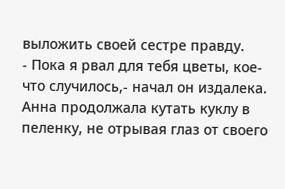выложить своей сестре правду.
- Пока я рвал для тебя цветы, кое-что случилось,- начал он издалека.
Анна продолжала кутать куклу в пеленку, не отрывая глаз от своего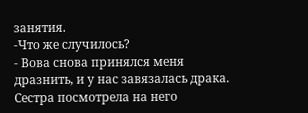занятия.
-Что же случилось?
- Вова снова принялся меня дразнить, и у нас завязалась драка.
Сестра посмотрела на него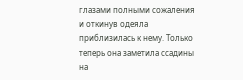глазами полными сожаления и откинув одеяла приблизилась к нему. Только теперь она заметила ссадины на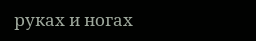руках и ногах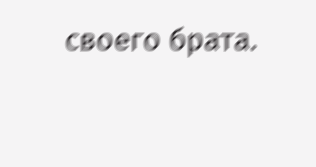своего брата.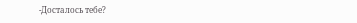-Досталось тебе?